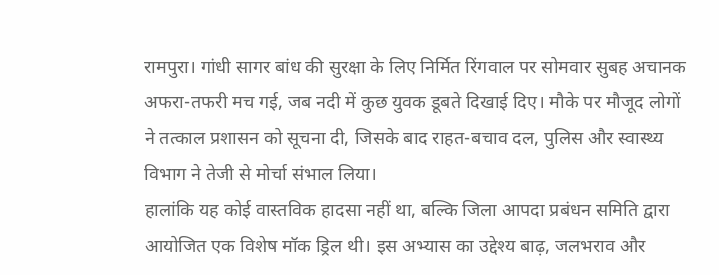रामपुरा। गांधी सागर बांध की सुरक्षा के लिए निर्मित रिंगवाल पर सोमवार सुबह अचानक अफरा-तफरी मच गई, जब नदी में कुछ युवक डूबते दिखाई दिए। मौके पर मौजूद लोगों ने तत्काल प्रशासन को सूचना दी, जिसके बाद राहत-बचाव दल, पुलिस और स्वास्थ्य विभाग ने तेजी से मोर्चा संभाल लिया।
हालांकि यह कोई वास्तविक हादसा नहीं था, बल्कि जिला आपदा प्रबंधन समिति द्वारा आयोजित एक विशेष मॉक ड्रिल थी। इस अभ्यास का उद्देश्य बाढ़, जलभराव और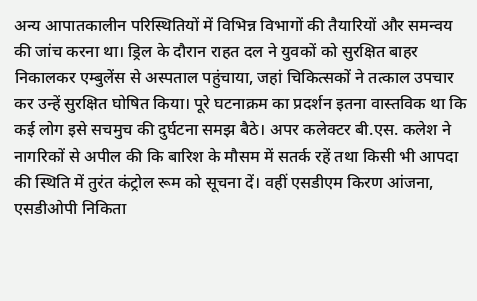अन्य आपातकालीन परिस्थितियों में विभिन्न विभागों की तैयारियों और समन्वय की जांच करना था। ड्रिल के दौरान राहत दल ने युवकों को सुरक्षित बाहर निकालकर एम्बुलेंस से अस्पताल पहुंचाया, जहां चिकित्सकों ने तत्काल उपचार कर उन्हें सुरक्षित घोषित किया। पूरे घटनाक्रम का प्रदर्शन इतना वास्तविक था कि कई लोग इसे सचमुच की दुर्घटना समझ बैठे। अपर कलेक्टर बी.एस. कलेश ने नागरिकों से अपील की कि बारिश के मौसम में सतर्क रहें तथा किसी भी आपदा की स्थिति में तुरंत कंट्रोल रूम को सूचना दें। वहीं एसडीएम किरण आंजना, एसडीओपी निकिता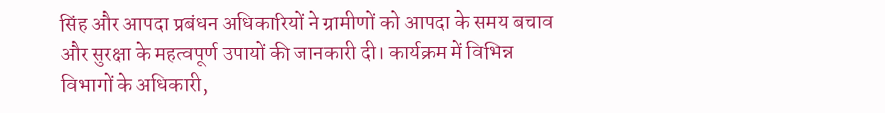सिंह और आपदा प्रबंधन अधिकारियों ने ग्रामीणों को आपदा के समय बचाव और सुरक्षा के महत्वपूर्ण उपायों की जानकारी दी। कार्यक्रम में विभिन्न विभागों के अधिकारी,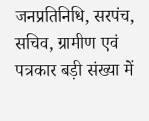जनप्रतिनिधि, सरपंच, सचिव, ग्रामीण एवं पत्रकार बड़ी संख्या में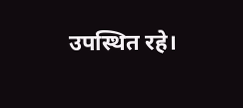उपस्थित रहे।